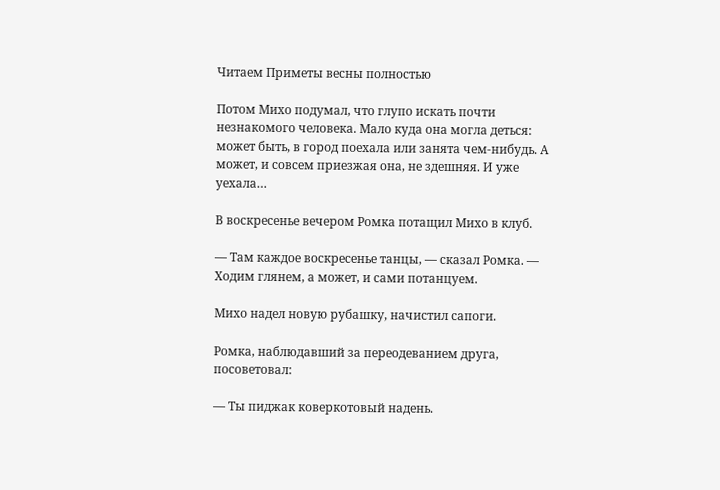Читаем Приметы весны полностью

Потом Михо подумал, что глупо искать почти незнакомого человека. Мало куда она могла деться: может быть, в город поехала или занята чем-нибудь. А может, и совсем приезжая она, не здешняя. И уже уехала…

В воскресенье вечером Ромка потащил Михо в клуб.

— Там каждое воскресенье танцы, — сказал Ромка. — Ходим глянем, а может, и сами потанцуем.

Михо надел новую рубашку, начистил сапоги.

Ромка, наблюдавший за переодеванием друга, посоветовал:

— Ты пиджак коверкотовый надень.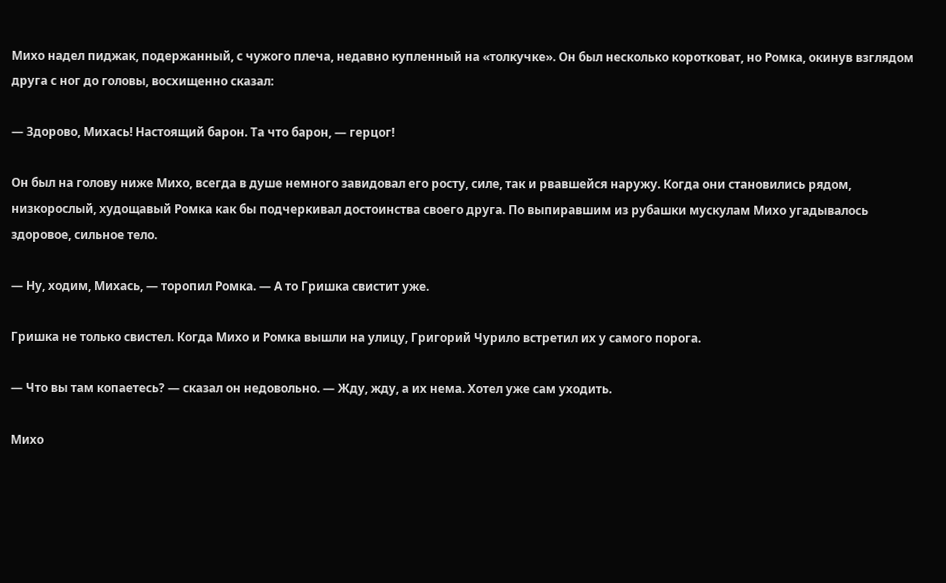Михо надел пиджак, подержанный, с чужого плеча, недавно купленный на «толкучке». Он был несколько коротковат, но Ромка, окинув взглядом друга с ног до головы, восхищенно сказал:

— Здорово, Михась! Настоящий барон. Та что барон, — герцог!

Он был на голову ниже Михо, всегда в душе немного завидовал его росту, силе, так и рвавшейся наружу. Когда они становились рядом, низкорослый, худощавый Ромка как бы подчеркивал достоинства своего друга. По выпиравшим из рубашки мускулам Михо угадывалось здоровое, сильное тело.

— Ну, ходим, Михась, — торопил Ромка. — А то Гришка свистит уже.

Гришка не только свистел. Когда Михо и Ромка вышли на улицу, Григорий Чурило встретил их у самого порога.

— Что вы там копаетесь? — сказал он недовольно. — Жду, жду, а их нема. Хотел уже сам уходить.

Михо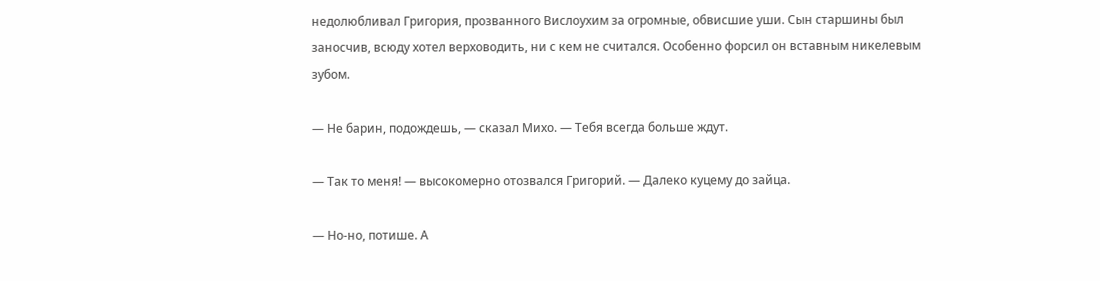недолюбливал Григория, прозванного Вислоухим за огромные, обвисшие уши. Сын старшины был заносчив, всюду хотел верховодить, ни с кем не считался. Особенно форсил он вставным никелевым зубом.

— Не барин, подождешь, — сказал Михо. — Тебя всегда больше ждут.

— Так то меня! — высокомерно отозвался Григорий. — Далеко куцему до зайца.

— Но-но, потише. А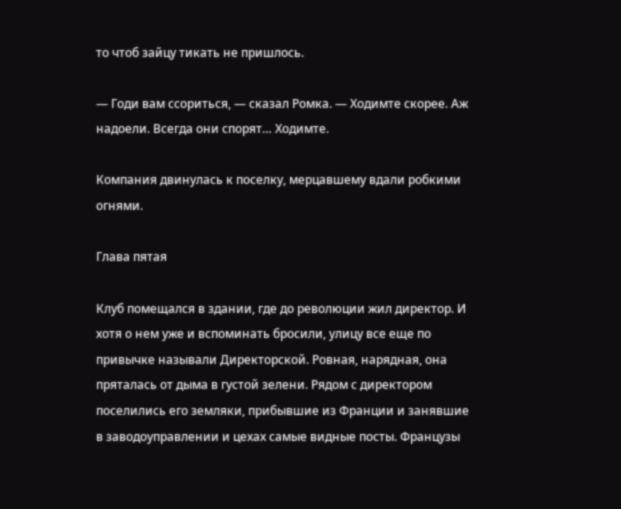то чтоб зайцу тикать не пришлось.

— Годи вам ссориться, — сказал Ромка. — Ходимте скорее. Аж надоели. Всегда они спорят… Ходимте.

Компания двинулась к поселку, мерцавшему вдали робкими огнями.

Глава пятая

Клуб помещался в здании, где до революции жил директор. И хотя о нем уже и вспоминать бросили, улицу все еще по привычке называли Директорской. Ровная, нарядная, она пряталась от дыма в густой зелени. Рядом с директором поселились его земляки, прибывшие из Франции и занявшие в заводоуправлении и цехах самые видные посты. Французы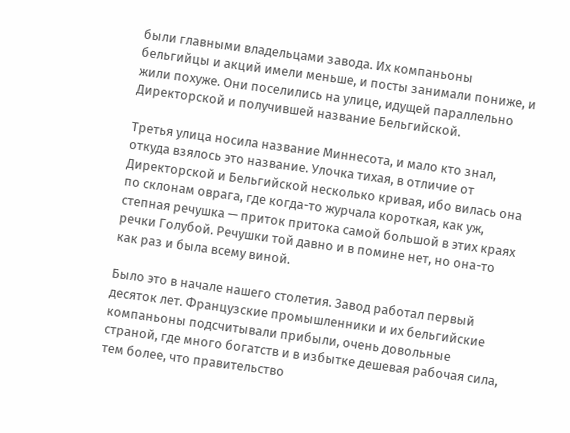были главными владельцами завода. Их компаньоны бельгийцы и акций имели меньше, и посты занимали пониже, и жили похуже. Они поселились на улице, идущей параллельно Директорской и получившей название Бельгийской.

Третья улица носила название Миннесота, и мало кто знал, откуда взялось это название. Улочка тихая, в отличие от Директорской и Бельгийской несколько кривая, ибо вилась она по склонам оврага, где когда-то журчала короткая, как уж, степная речушка — приток притока самой большой в этих краях речки Голубой. Речушки той давно и в помине нет, но она-то как раз и была всему виной.

Было это в начале нашего столетия. Завод работал первый десяток лет. Французские промышленники и их бельгийские компаньоны подсчитывали прибыли, очень довольные страной, где много богатств и в избытке дешевая рабочая сила, тем более, что правительство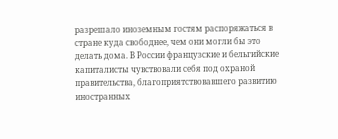разрешало иноземным гостям распоряжаться в стране куда свободнее, чем они могли бы это делать дома. В России французские и бельгийские капиталисты чувствовали себя под охраной правительства, благоприятствовавшего развитию иностранных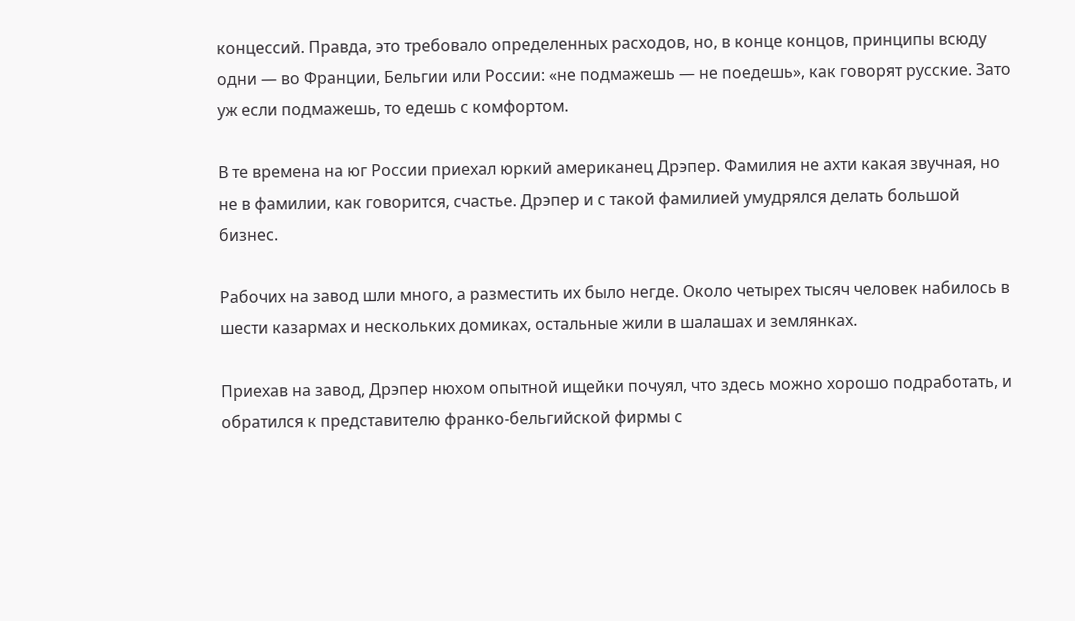концессий. Правда, это требовало определенных расходов, но, в конце концов, принципы всюду одни — во Франции, Бельгии или России: «не подмажешь — не поедешь», как говорят русские. Зато уж если подмажешь, то едешь с комфортом.

В те времена на юг России приехал юркий американец Дрэпер. Фамилия не ахти какая звучная, но не в фамилии, как говорится, счастье. Дрэпер и с такой фамилией умудрялся делать большой бизнес.

Рабочих на завод шли много, а разместить их было негде. Около четырех тысяч человек набилось в шести казармах и нескольких домиках, остальные жили в шалашах и землянках.

Приехав на завод, Дрэпер нюхом опытной ищейки почуял, что здесь можно хорошо подработать, и обратился к представителю франко-бельгийской фирмы с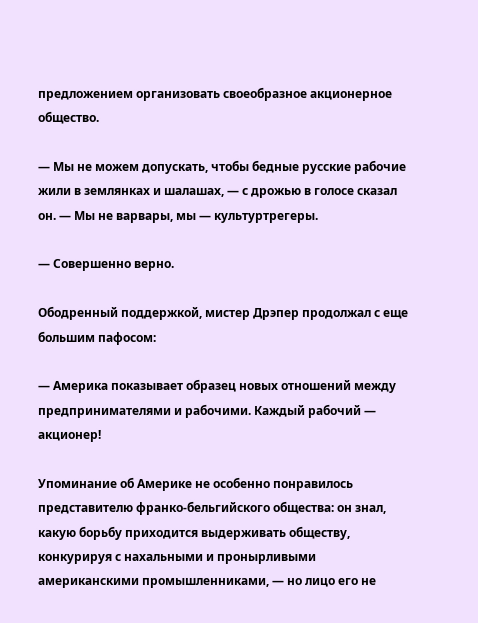предложением организовать своеобразное акционерное общество.

— Мы не можем допускать, чтобы бедные русские рабочие жили в землянках и шалашах, — с дрожью в голосе сказал он. — Мы не варвары, мы — культуртрегеры.

— Совершенно верно.

Ободренный поддержкой, мистер Дрэпер продолжал с еще большим пафосом:

— Америка показывает образец новых отношений между предпринимателями и рабочими. Каждый рабочий — акционер!

Упоминание об Америке не особенно понравилось представителю франко-бельгийского общества: он знал, какую борьбу приходится выдерживать обществу, конкурируя с нахальными и пронырливыми американскими промышленниками, — но лицо его не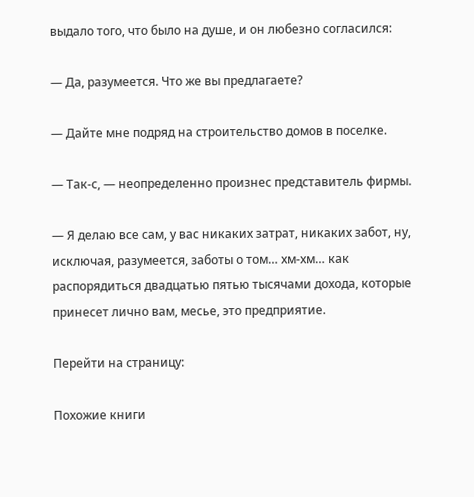выдало того, что было на душе, и он любезно согласился:

— Да, разумеется. Что же вы предлагаете?

— Дайте мне подряд на строительство домов в поселке.

— Так-с, — неопределенно произнес представитель фирмы.

— Я делаю все сам, у вас никаких затрат, никаких забот, ну, исключая, разумеется, заботы о том… хм-хм… как распорядиться двадцатью пятью тысячами дохода, которые принесет лично вам, месье, это предприятие.

Перейти на страницу:

Похожие книги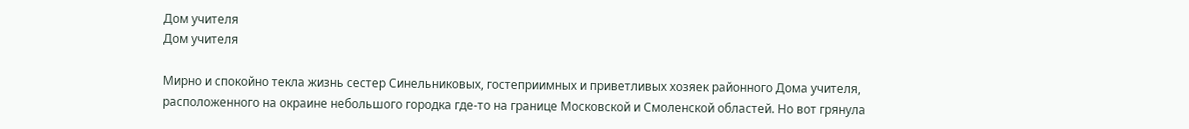Дом учителя
Дом учителя

Мирно и спокойно текла жизнь сестер Синельниковых, гостеприимных и приветливых хозяек районного Дома учителя, расположенного на окраине небольшого городка где-то на границе Московской и Смоленской областей. Но вот грянула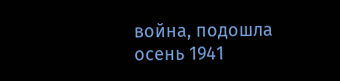война, подошла осень 1941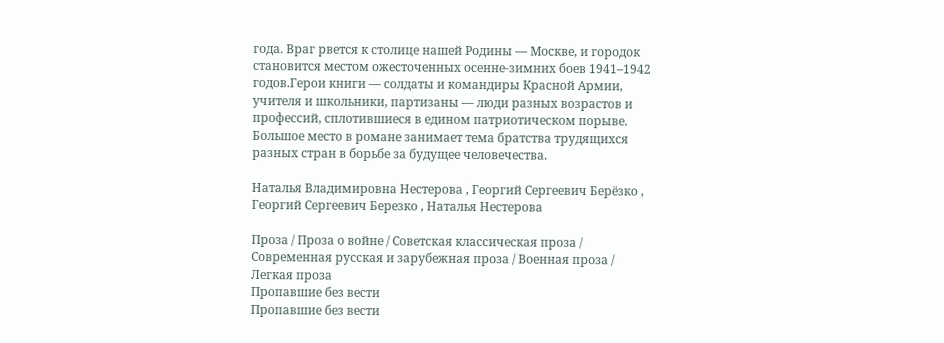года. Враг рвется к столице нашей Родины — Москве, и городок становится местом ожесточенных осенне-зимних боев 1941–1942 годов.Герои книги — солдаты и командиры Красной Армии, учителя и школьники, партизаны — люди разных возрастов и профессий, сплотившиеся в едином патриотическом порыве. Большое место в романе занимает тема братства трудящихся разных стран в борьбе за будущее человечества.

Наталья Владимировна Нестерова , Георгий Сергеевич Берёзко , Георгий Сергеевич Березко , Наталья Нестерова

Проза / Проза о войне / Советская классическая проза / Современная русская и зарубежная проза / Военная проза / Легкая проза
Пропавшие без вести
Пропавшие без вести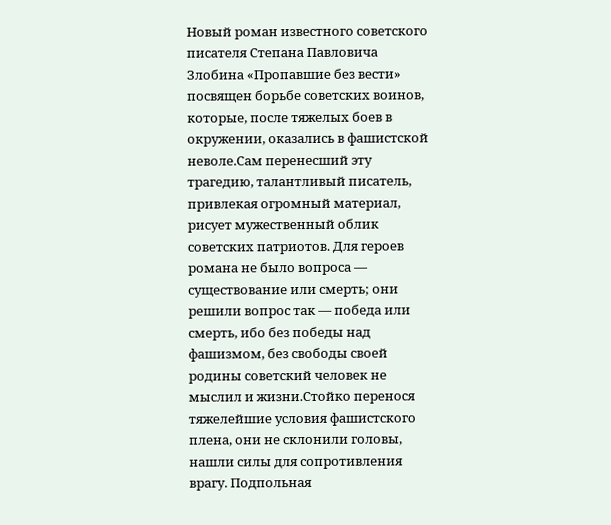Новый роман известного советского писателя Степана Павловича Злобина «Пропавшие без вести» посвящен борьбе советских воинов, которые, после тяжелых боев в окружении, оказались в фашистской неволе.Сам перенесший эту трагедию, талантливый писатель, привлекая огромный материал, рисует мужественный облик советских патриотов. Для героев романа не было вопроса — существование или смерть; они решили вопрос так — победа или смерть, ибо без победы над фашизмом, без свободы своей родины советский человек не мыслил и жизни.Стойко перенося тяжелейшие условия фашистского плена, они не склонили головы, нашли силы для сопротивления врагу. Подпольная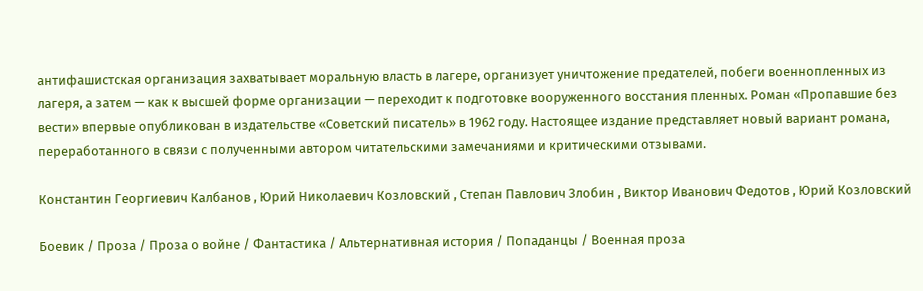антифашистская организация захватывает моральную власть в лагере, организует уничтожение предателей, побеги военнопленных из лагеря, а затем — как к высшей форме организации — переходит к подготовке вооруженного восстания пленных. Роман «Пропавшие без вести» впервые опубликован в издательстве «Советский писатель» в 1962 году. Настоящее издание представляет новый вариант романа, переработанного в связи с полученными автором читательскими замечаниями и критическими отзывами.

Константин Георгиевич Калбанов , Юрий Николаевич Козловский , Степан Павлович Злобин , Виктор Иванович Федотов , Юрий Козловский

Боевик / Проза / Проза о войне / Фантастика / Альтернативная история / Попаданцы / Военная проза